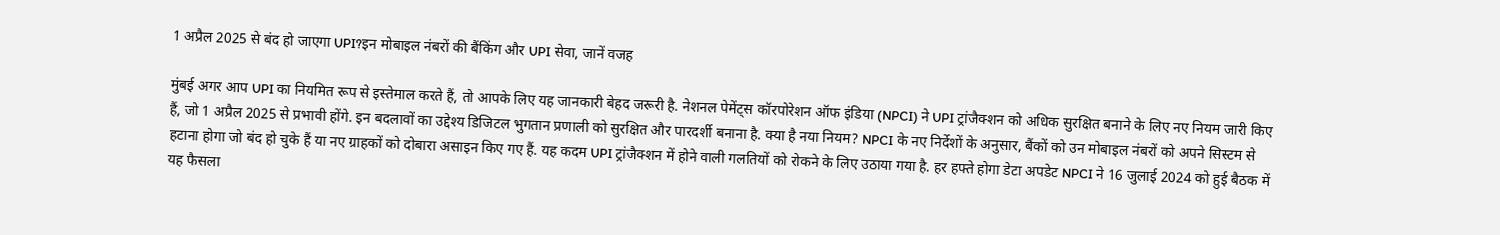1 अप्रैल 2025 से बंद हो जाएगा UPI?इन मोबाइल नंबरों की बैंकिंग और UPI सेवा, जानें वजह

मुंबई अगर आप UPI का नियमित रूप से इस्तेमाल करते हैं, तो आपके लिए यह जानकारी बेहद जरूरी है. नेशनल पेमेंट्स कॉरपोरेशन ऑफ इंडिया (NPCI) ने UPI ट्रांजैक्शन को अधिक सुरक्षित बनाने के लिए नए नियम जारी किए हैं, जो 1 अप्रैल 2025 से प्रभावी होंगे. इन बदलावों का उद्देश्य डिजिटल भुगतान प्रणाली को सुरक्षित और पारदर्शी बनाना है. क्या है नया नियम? NPCI के नए निर्देशों के अनुसार, बैंकों को उन मोबाइल नंबरों को अपने सिस्टम से हटाना होगा जो बंद हो चुके हैं या नए ग्राहकों को दोबारा असाइन किए गए हैं. यह कदम UPI ट्रांजैक्शन में होने वाली गलतियों को रोकने के लिए उठाया गया है. हर हफ्ते होगा डेटा अपडेट NPCI ने 16 जुलाई 2024 को हुई बैठक में यह फैसला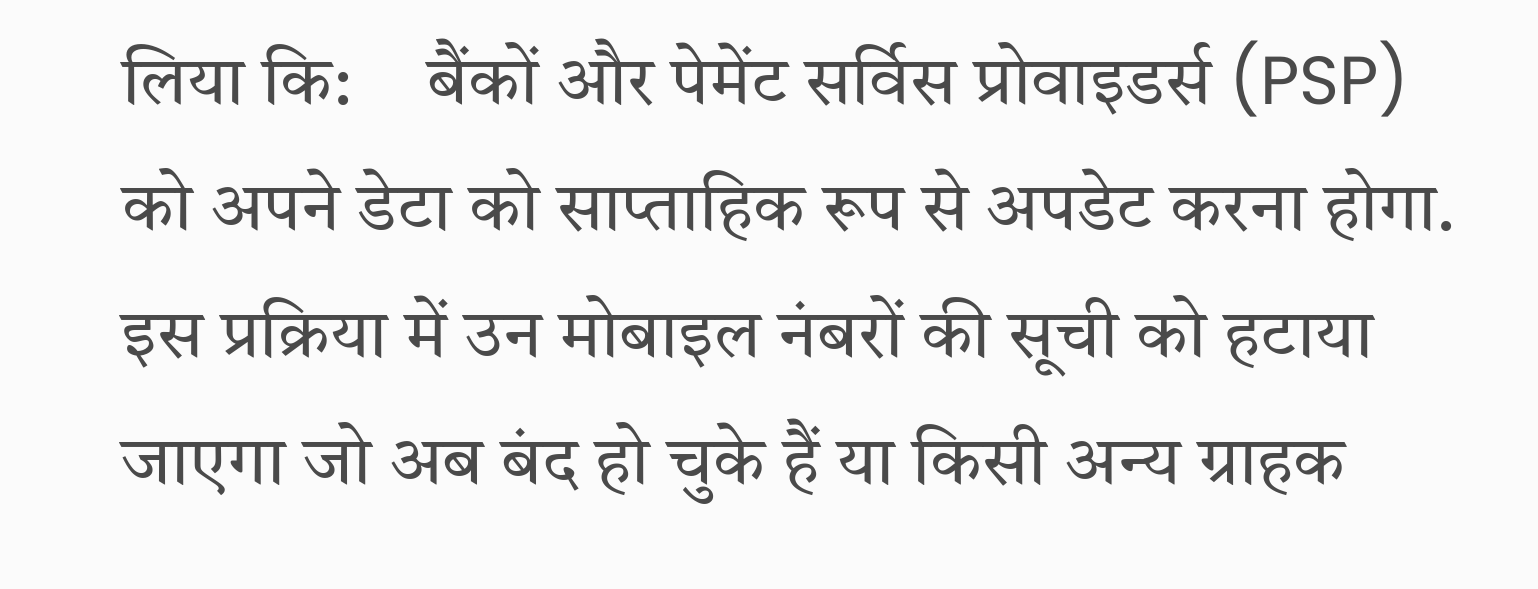लिया कि:     बैंकों और पेमेंट सर्विस प्रोवाइडर्स (PSP) को अपने डेटा को साप्ताहिक रूप से अपडेट करना होगा.     इस प्रक्रिया में उन मोबाइल नंबरों की सूची को हटाया जाएगा जो अब बंद हो चुके हैं या किसी अन्य ग्राहक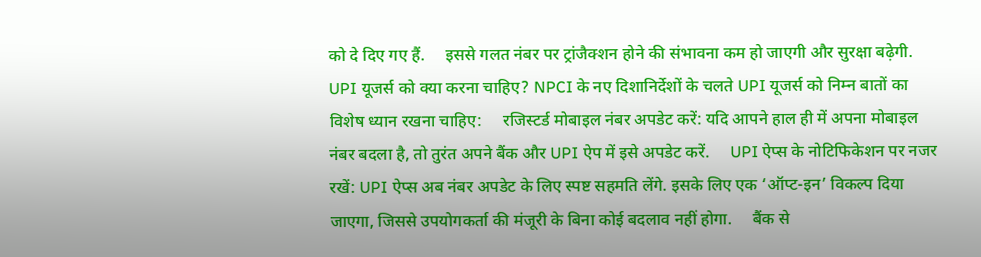को दे दिए गए हैं.     इससे गलत नंबर पर ट्रांजैक्शन होने की संभावना कम हो जाएगी और सुरक्षा बढ़ेगी. UPI यूजर्स को क्या करना चाहिए? NPCI के नए दिशानिर्देशों के चलते UPI यूजर्स को निम्न बातों का विशेष ध्यान रखना चाहिए:     रजिस्टर्ड मोबाइल नंबर अपडेट करें: यदि आपने हाल ही में अपना मोबाइल नंबर बदला है, तो तुरंत अपने बैंक और UPI ऐप में इसे अपडेट करें.     UPI ऐप्स के नोटिफिकेशन पर नजर रखें: UPI ऐप्स अब नंबर अपडेट के लिए स्पष्ट सहमति लेंगे. इसके लिए एक ‘ऑप्ट-इन’ विकल्प दिया जाएगा, जिससे उपयोगकर्ता की मंजूरी के बिना कोई बदलाव नहीं होगा.     बैंक से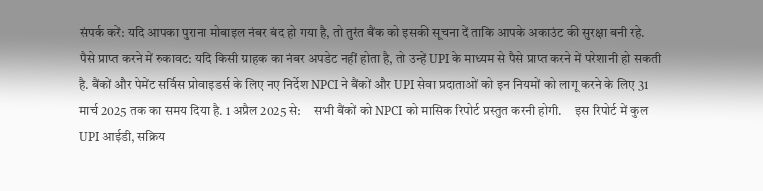संपर्क करें: यदि आपका पुराना मोबाइल नंबर बंद हो गया है, तो तुरंत बैंक को इसकी सूचना दें ताकि आपके अकाउंट की सुरक्षा बनी रहे.     पैसे प्राप्त करने में रुकावट: यदि किसी ग्राहक का नंबर अपडेट नहीं होता है, तो उन्हें UPI के माध्यम से पैसे प्राप्त करने में परेशानी हो सकती है. बैंकों और पेमेंट सर्विस प्रोवाइडर्स के लिए नए निर्देश NPCI ने बैंकों और UPI सेवा प्रदाताओं को इन नियमों को लागू करने के लिए 31 मार्च 2025 तक का समय दिया है. 1 अप्रैल 2025 से:     सभी बैंकों को NPCI को मासिक रिपोर्ट प्रस्तुत करनी होगी.     इस रिपोर्ट में कुल UPI आईडी, सक्रिय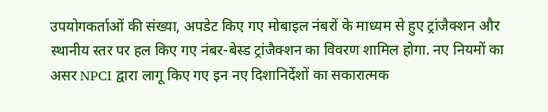उपयोगकर्ताओं की संख्या, अपडेट किए गए मोबाइल नंबरों के माध्यम से हुए ट्रांजैक्शन और स्थानीय स्तर पर हल किए गए नंबर-बेस्ड ट्रांजैक्शन का विवरण शामिल होगा. नए नियमों का असर NPCI द्वारा लागू किए गए इन नए दिशानिर्देशों का सकारात्मक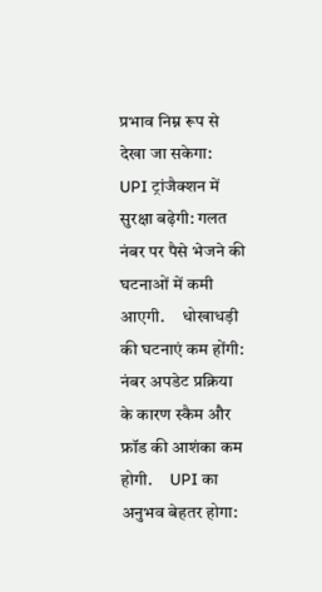प्रभाव निम्न रूप से देखा जा सकेगा:     UPI ट्रांजैक्शन में सुरक्षा बढ़ेगी: गलत नंबर पर पैसे भेजने की घटनाओं में कमी आएगी.     धोखाधड़ी की घटनाएं कम होंगी: नंबर अपडेट प्रक्रिया के कारण स्कैम और फ्रॉड की आशंका कम होगी.     UPI का अनुभव बेहतर होगा: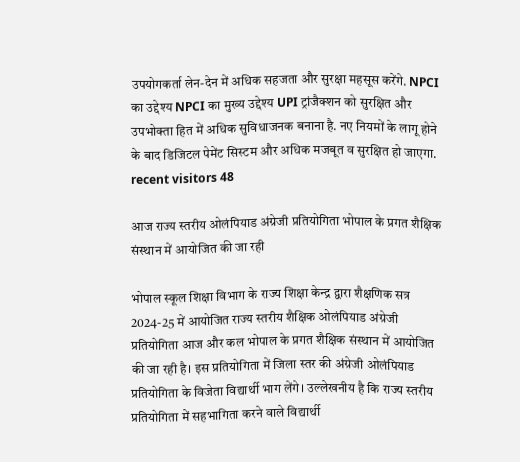उपयोगकर्ता लेन-देन में अधिक सहजता और सुरक्षा महसूस करेंगे. NPCI का उद्देश्य NPCI का मुख्य उद्देश्य UPI ट्रांजैक्शन को सुरक्षित और उपभोक्ता हित में अधिक सुविधाजनक बनाना है. नए नियमों के लागू होने के बाद डिजिटल पेमेंट सिस्टम और अधिक मजबूत व सुरक्षित हो जाएगा. recent visitors 48

आज राज्य स्तरीय ओलंपियाड अंग्रेजी प्रतियोगिता भोपाल के प्रगत शैक्षिक संस्‍थान में आयोजित की जा रही

भोपाल स्‍कूल शिक्षा विभाग के राज्‍य शिक्षा केन्‍द्र द्वारा शैक्षणिक सत्र 2024-25 में आयोजित राज्य स्तरीय शैक्षिक ओलंपियाड अंग्रेजी प्रतियोगिता आज और कल भोपाल के प्रगत शैक्षिक संस्‍थान में आयोजित की जा रही है। इस प्रतियोगिता में जिला स्तर की अंग्रेजी ओलंपियाड प्रतियोगिता के विजेता विद्यार्थी भाग लेंगे। उल्‍ले‍खनीय है कि राज्‍य स्‍तरीय प्रतियोगिता में सहभागिता करने वाले विद्यार्थी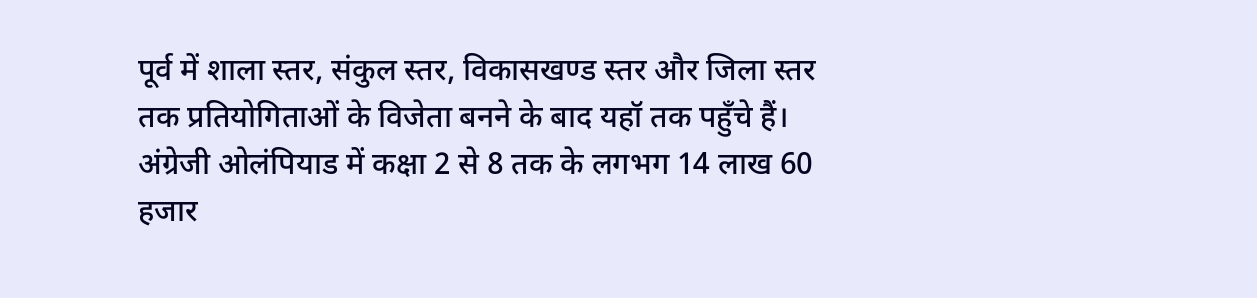पूर्व में शाला स्‍तर, संकुल स्‍तर, विकासखण्ड स्‍तर और जिला स्तर तक प्रतियोगिताओं के विजेता बनने के बाद यहॉ तक पहुँचे हैं। अंग्रेजी ओलंपियाड में कक्षा 2 से 8 तक के लगभग 14 लाख 60 हजार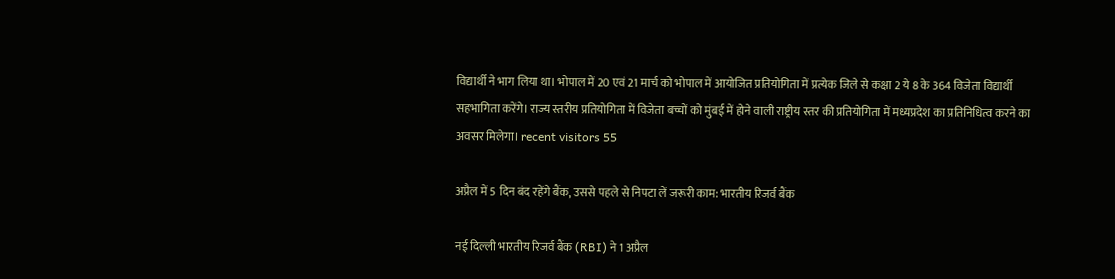विद्यार्थी ने भाग लिया था। भोपाल में 20 एवं 21 मार्च को भोपाल में आयोजित प्रतियोगिता में प्रत्येक जिले से कक्षा 2 ये 8 के 364 विजेता विद्यार्थी सहभागिता करेंगे। राज्य स्तरीय प्रतियोगिता में विजेता बच्चों को मुंबई में होने वाली राष्ट्रीय स्तर की प्रतियोगिता में मध्यप्रदेश का प्रतिनिधित्व करने का अवसर मिलेगा। recent visitors 55

अप्रैल में 5 दिन बंद रहेंगे बैंक, उससे पहले से निपटा लें जरूरी काम: भारतीय रिजर्व बैंक

नई दिल्ली भारतीय रिजर्व बैंक (RBI) ने 1 अप्रैल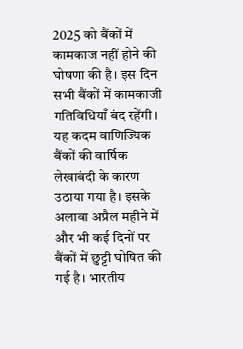2025 को बैंकों में कामकाज नहीं होने की घोषणा की है। इस दिन सभी बैंकों में कामकाजी गतिविधियाँ बंद रहेंगी। यह कदम वाणिज्यिक बैंकों की वार्षिक लेखाबंदी के कारण उठाया गया है। इसके अलावा अप्रैल महीने में और भी कई दिनों पर बैंकों में छुट्टी घोषित की गई है। भारतीय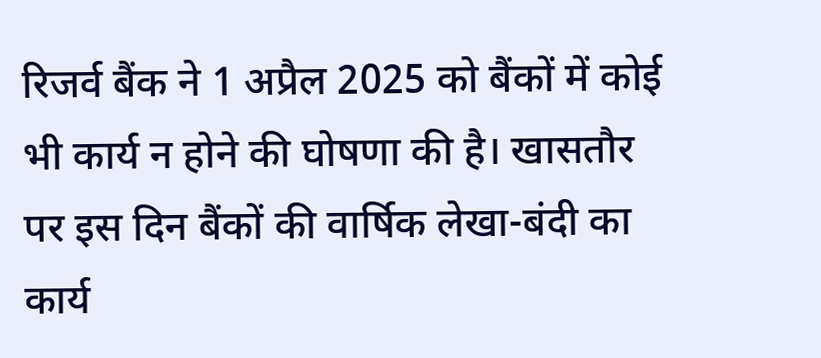रिजर्व बैंक ने 1 अप्रैल 2025 को बैंकों में कोई भी कार्य न होने की घोषणा की है। खासतौर पर इस दिन बैंकों की वार्षिक लेखा-बंदी का कार्य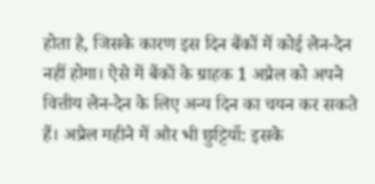होता है, जिसके कारण इस दिन बैंकों में कोई लेन-देन नहीं होगा। ऐसे में बैंकों के ग्राहक 1 अप्रैल को अपने वित्तीय लेन-देन के लिए अन्य दिन का चयन कर सकते हैं। अप्रैल महीने में और भी छुट्टियाँ: इसके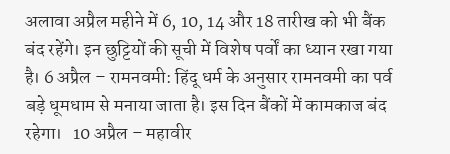अलावा अप्रैल महीने में 6, 10, 14 और 18 तारीख को भी बैंक बंद रहेंगे। इन छुट्टियों की सूची में विशेष पर्वों का ध्यान रखा गया है। 6 अप्रैल – रामनवमी: हिंदू धर्म के अनुसार रामनवमी का पर्व बड़े धूमधाम से मनाया जाता है। इस दिन बैंकों में कामकाज बंद रहेगा।   10 अप्रैल – महावीर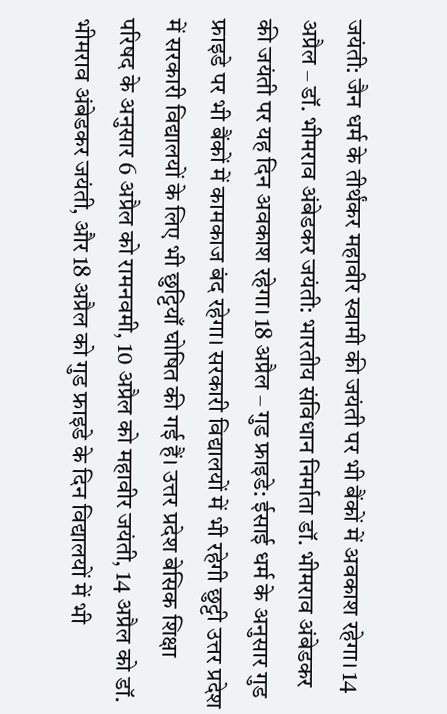जयंती: जैन धर्म के तीर्थंकर महावीर स्वामी की जयंती पर भी बैंकों में अवकाश रहेगा। 14 अप्रैल – डॉ. भीमराव अंबेडकर जयंती: भारतीय संविधान निर्माता डॉ. भीमराव अंबेडकर की जयंती पर यह दिन अवकाश रहेगा। 18 अप्रैल – गुड फ्राइडे: ईसाई धर्म के अनुसार गुड फ्राइडे पर भी बैंकों में कामकाज बंद रहेगा। सरकारी विद्यालयों में भी रहेगी छुट्टी उत्तर प्रदेश में सरकारी विद्यालयों के लिए भी छुट्टियाँ घोषित की गई हैं। उत्तर प्रदेश बेसिक शिक्षा परिषद के अनुसार 6 अप्रैल को रामनवमी, 10 अप्रैल को महावीर जयंती, 14 अप्रैल को डॉ. भीमराव अंबेडकर जयंती, और 18 अप्रैल को गुड फ्राइडे के दिन विद्यालयों में भी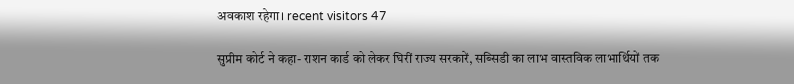अवकाश रहेगा। recent visitors 47

सुप्रीम कोर्ट ने कहा- राशन कार्ड को लेकर घिरीं राज्य सरकारें, सब्सिडी का लाभ वास्तविक लाभार्थियों तक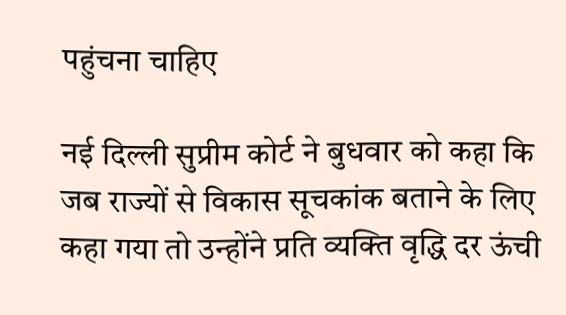पहुंचना चाहिए

नई दिल्ली सुप्रीम कोर्ट ने बुधवार को कहा कि जब राज्यों से विकास सूचकांक बताने के लिए कहा गया तो उन्होंने प्रति व्यक्ति वृद्धि दर ऊंची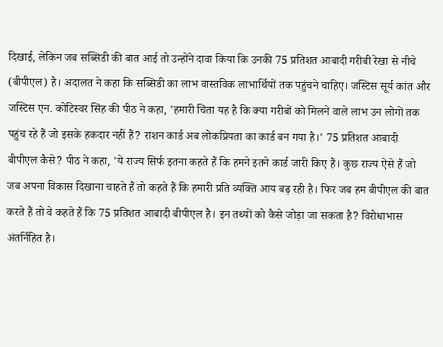दिखाई, लेकिन जब सब्सिडी की बात आई तो उन्होंने दावा किया कि उनकी 75 प्रतिशत आबादी गरीबी रेखा से नीचे (बीपीएल) है। अदालत ने कहा कि सब्सिडी का लाभ वास्तविक लाभार्थियों तक पहुंचने चाहिए। जस्टिस सूर्य कांत और जस्टिस एन. कोटिस्वर सिंह की पीठ ने कहा, 'हमारी चिंता यह है कि क्या गरीबों को मिलने वाले लाभ उन लोगों तक पहुंच रहे हैं जो इसके हकदार नहीं हैं? राशन कार्ड अब लोकप्रियता का कार्ड बन गया है।' 75 प्रतिशत आबादी बीपीएल कैसे? पीठ ने कहा, 'ये राज्य सिर्फ इतना कहते हैं कि हमने इतने कार्ड जारी किए हैं। कुछ राज्य ऐसे हैं जो जब अपना विकास दिखाना चाहते हैं तो कहते हैं कि हमारी प्रति व्यक्ति आय बढ़ रही है। फिर जब हम बीपीएल की बात करते हैं तो वे कहते हैं कि 75 प्रतिशत आबादी बीपीएल है। इन तथ्यों को कैसे जोड़ा जा सकता है? विरोधाभास अंतर्निहित है।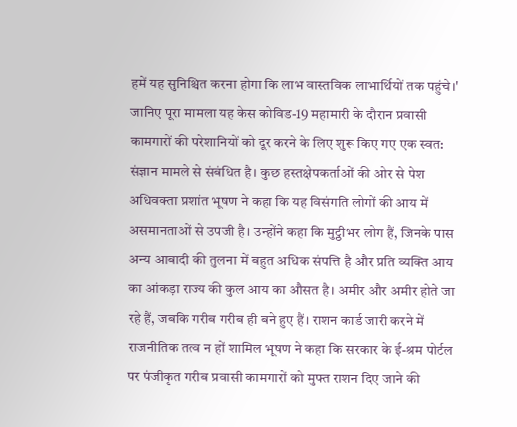हमें यह सुनिश्चित करना होगा कि लाभ वास्तविक लाभार्थियों तक पहुंचे।' जानिए पूरा मामला यह केस कोविड-19 महामारी के दौरान प्रवासी कामगारों की परेशानियों को दूर करने के लिए शुरू किए गए एक स्वत: संज्ञान मामले से संबंधित है। कुछ हस्तक्षेपकर्ताओं की ओर से पेश अधिवक्ता प्रशांत भूषण ने कहा कि यह विसंगति लोगों की आय में असमानताओं से उपजी है। उन्होंने कहा कि मुट्ठीभर लोग हैं, जिनके पास अन्य आबादी की तुलना में बहुत अधिक संपत्ति है और प्रति व्यक्ति आय का आंकड़ा राज्य की कुल आय का औसत है। अमीर और अमीर होते जा रहे हैं, जबकि गरीब गरीब ही बने हुए हैं। राशन कार्ड जारी करने में राजनीतिक तत्व न हों शामिल भूषण ने कहा कि सरकार के ई-श्रम पोर्टल पर पंजीकृत गरीब प्रवासी कामगारों को मुफ्त राशन दिए जाने की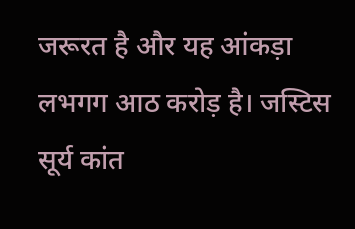जरूरत है और यह आंकड़ा लभगग आठ करोड़ है। जस्टिस सूर्य कांत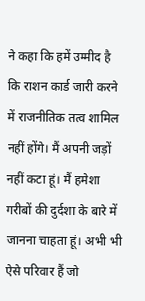ने कहा कि हमें उम्मीद है कि राशन कार्ड जारी करने में राजनीतिक तत्व शामिल नहीं होंगे। मैं अपनी जड़ों नहीं कटा हूं। मैं हमेशा गरीबों की दुर्दशा के बारे में जानना चाहता हूं। अभी भी ऐसे परिवार हैं जो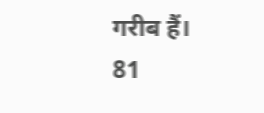गरीब हैं। 81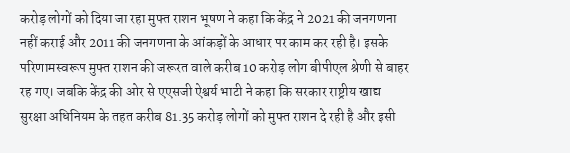करोड़ लोगों को दिया जा रहा मुफ्त राशन भूषण ने कहा कि केंद्र ने 2021 की जनगणना नहीं कराई और 2011 की जनगणना के आंकड़ों के आधार पर काम कर रही है। इसके परिणामस्वरूप मुफ्त राशन की जरूरत वाले करीब 10 करोड़ लोग बीपीएल श्रेणी से बाहर रह गए। जबकि केंद्र की ओर से एएसजी ऐश्वर्य भाटी ने कहा कि सरकार राष्ट्रीय खाद्य सुरक्षा अधिनियम के तहत करीब 81.35 करोड़ लोगों को मुफ्त राशन दे रही है और इसी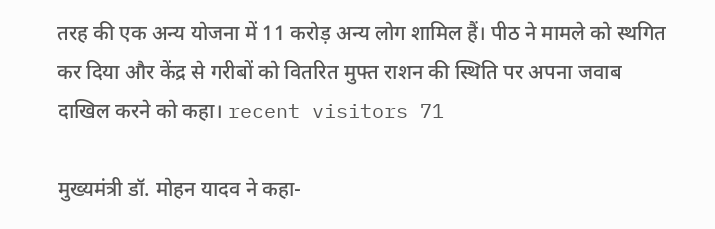तरह की एक अन्य योजना में 11 करोड़ अन्य लोग शामिल हैं। पीठ ने मामले को स्थगित कर दिया और केंद्र से गरीबों को वितरित मुफ्त राशन की स्थिति पर अपना जवाब दाखिल करने को कहा। recent visitors 71

मुख्यमंत्री डॉ. मोहन यादव ने कहा-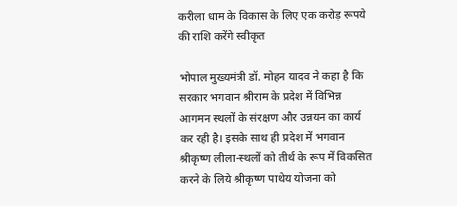करीला धाम के विकास के लिए एक करोड़ रूपये की राशि करेंगे स्वीकृत

भोपाल मुख्यमंत्री डॉ. मोहन यादव ने कहा है कि सरकार भगवान श्रीराम के प्रदेश में विभिन्न आगमन स्थलों के संरक्षण और उन्नयन का कार्य कर रही है। इसके साथ ही प्रदेश में भगवान श्रीकृष्ण लीला-स्थलों को तीर्थ के रूप में विकसित करने के लिये श्रीकृष्ण पाथेय योजना को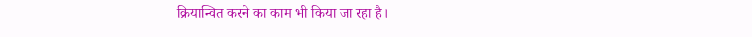क्रियान्वित करने का काम भी किया जा रहा है।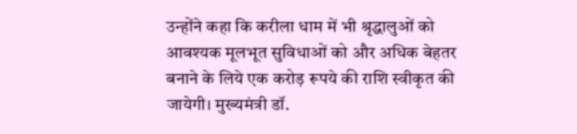उन्होंने कहा कि करीला धाम में भी श्रृद्धालुओं को आवश्यक मूलभूत सुविधाओं को और अधिक बेहतर बनाने के लिये एक करोड़ रूपये की राशि स्वीकृत की जायेगी। मुख्यमंत्री डॉ.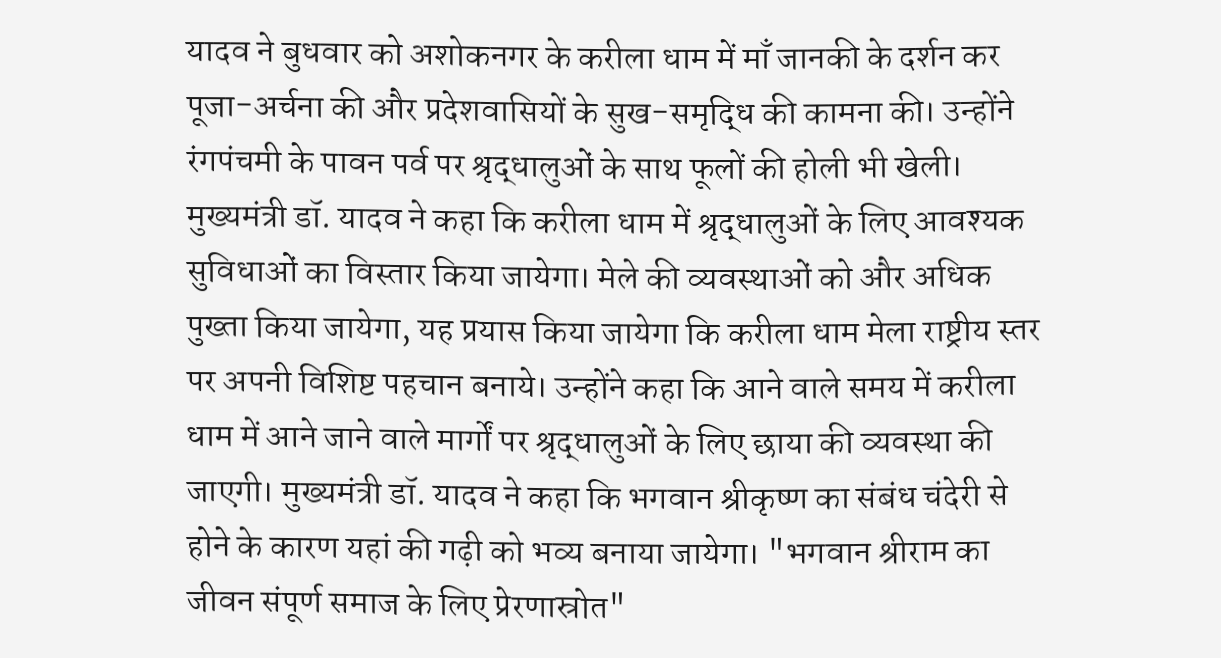यादव ने बुधवार को अशोकनगर के करीला धाम में माँ जानकी के दर्शन कर पूजा-अर्चना की और प्रदेशवासियों के सुख-समृद्धि की कामना की। उन्होंने रंगपंचमी के पावन पर्व पर श्रृद्धालुओं के साथ फूलों की होली भी खेली। मुख्यमंत्री डॉ. यादव ने कहा कि करीला धाम में श्रृद्धालुओं के लिए आवश्यक सुविधाओं का विस्तार किया जायेगा। मेले की व्यवस्थाओं को और अधिक पुख्ता किया जायेगा, यह प्रयास किया जायेगा कि करीला धाम मेला राष्ट्रीय स्तर पर अपनी विशिष्ट पहचान बनाये। उन्होंने कहा कि आने वाले समय में करीला धाम में आने जाने वाले मार्गों पर श्रृद्धालुओं के लिए छाया की व्यवस्था की जाएगी। मुख्यमंत्री डॉ. यादव ने कहा कि भगवान श्रीकृष्ण का संबंध चंदेरी से होने के कारण यहां की गढ़ी को भव्य बनाया जायेगा। "भगवान श्रीराम का जीवन संपूर्ण समाज के लिए प्रेरणास्रोत"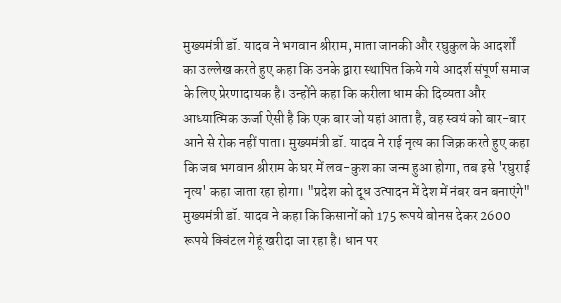मुख्यमंत्री डॉ. यादव ने भगवान श्रीराम, माता जानकी और रघुकुल के आदर्शों का उल्लेख करते हुए कहा कि उनके द्वारा स्थापित किये गये आदर्श संपूर्ण समाज के लिए प्रेरणादायक है। उन्होंने कहा कि करीला धाम की दिव्यता और आध्यात्मिक ऊर्जा ऐसी है कि एक बार जो यहां आता है, वह स्वयं को बार-बार आने से रोक नहीं पाता। मुख्यमंत्री डॉ. यादव ने राई नृत्य का जिक्र करते हुए कहा कि जब भगवान श्रीराम के घर में लव-कुश का जन्म हुआ होगा, तब इसे 'रघुराई नृत्य' कहा जाता रहा होगा। "प्रदेश को दूध उत्पादन में देश में नंबर वन बनाएंगे" मुख्यमंत्री डॉ. यादव ने कहा कि किसानों को 175 रूपये बोनस देकर 2600 रूपये क्विंटल गेहूं खरीदा जा रहा है। धान पर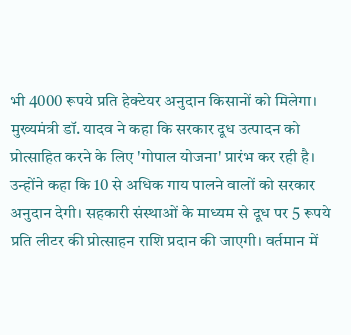भी 4000 रूपये प्रति हेक्टेयर अनुदान किसानों को मिलेगा। मुख्यमंत्री डॉ. यादव ने कहा कि सरकार दूध उत्पादन को प्रोत्साहित करने के लिए 'गोपाल योजना' प्रारंभ कर रही है। उन्होंने कहा कि 10 से अधिक गाय पालने वालों को सरकार अनुदान देगी। सहकारी संस्थाओं के माध्यम से दूध पर 5 रूपये प्रति लीटर की प्रोत्साहन राशि प्रदान की जाएगी। वर्तमान में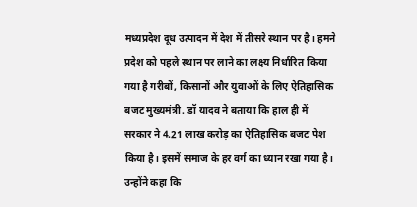मध्यप्रदेश दूध उत्पादन में देश में तीसरे स्थान पर है। हमने प्रदेश को पहले स्थान पर लाने का लक्ष्य निर्धारित किया गया है गरीबों, किसानों और युवाओं के लिए ऐतिहासिक बजट मुख्यमंत्री. डॉ यादव ने बताया कि हाल ही में सरकार ने 4.21 लाख करोड़ का ऐतिहासिक बजट पेश किया है। इसमें समाज के हर वर्ग का ध्यान रखा गया है। उन्होंने कहा कि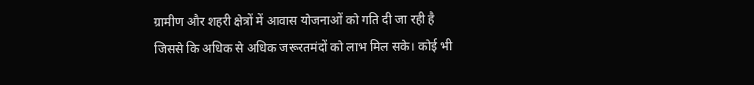ग्रामीण और शहरी क्षेत्रों में आवास योजनाओं को गति दी जा रही है जिससे कि अधिक से अधिक जरूरतमंदों को लाभ मिल सके। कोई भी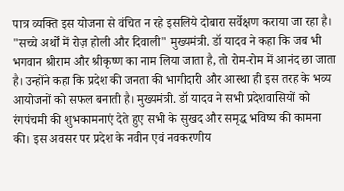पात्र व्यक्ति इस योजना से वंचित न रहे इसलिये दोबारा सर्वेक्षण कराया जा रहा है। "सच्चे अर्थों में रोज़ होली और दिवाली" मुख्यमंत्री. डॉ यादव ने कहा कि जब भी भगवान श्रीराम और श्रीकृष्ण का नाम लिया जाता है, तो रोम-रोम में आनंद छा जाता है। उन्होंने कहा कि प्रदेश की जनता की भागीदारी और आस्था ही इस तरह के भव्य आयोजनों को सफल बनाती है। मुख्यमंत्री. डॉ यादव ने सभी प्रदेशवासियों को रंगपंचमी की शुभकामनाएं देते हुए सभी के सुखद और समृद्ध भविष्य की कामना की। इस अवसर पर प्रदेश के नवीन एवं नवकरणीय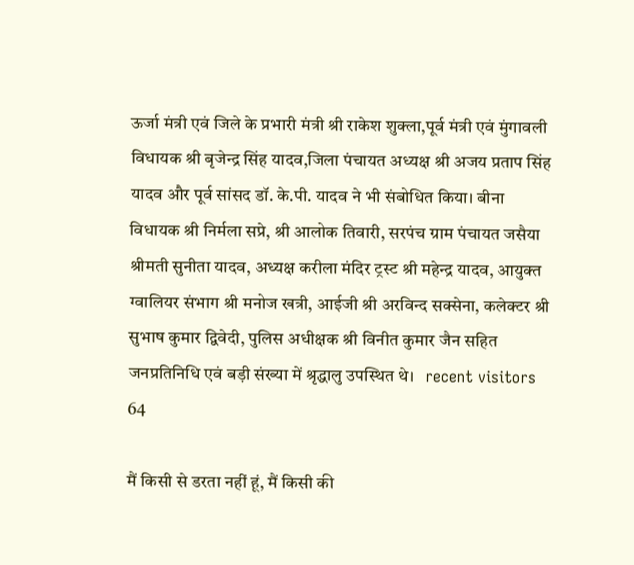ऊर्जा मंत्री एवं जिले के प्रभारी मंत्री श्री राकेश शुक्ला,पूर्व मंत्री एवं मुंगावली विधायक श्री बृजेन्द्र सिंह यादव,जिला पंचायत अध्यक्ष श्री अजय प्रताप सिंह यादव और पूर्व सांसद डॉ. के.पी. यादव ने भी संबोधित किया। बीना विधायक श्री निर्मला सप्रे, श्री आलोक तिवारी, सरपंच ग्राम पंचायत जसैया श्रीमती सुनीता यादव, अध्यक्ष करीला मंदिर ट्रस्ट श्री महेन्द्र यादव, आयुक्त ग्वालियर संभाग श्री मनोज खत्री, आईजी श्री अरविन्द सक्सेना, कलेक्टर श्री सुभाष कुमार द्विवेदी, पुलिस अधीक्षक श्री विनीत कुमार जैन सहित जनप्रतिनिधि एवं बड़ी संख्या में श्रृद्धालु उपस्थित थे।   recent visitors 64

मैं किसी से डरता नहीं हूं, मैं किसी की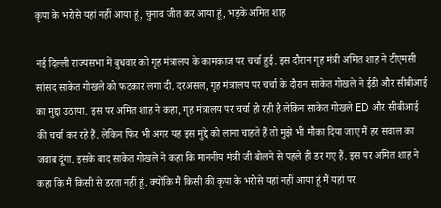कृपा के भरोसे यहां नहीं आया हूं, चुनाव जीत कर आया हूं, भड़के अमित शाह

नई दिल्ली राज्यसभा में बुधवार को गृह मंत्रालय के कामकाज पर चर्चा हुई. इस दौरान गृह मंत्री अमित शाह ने टीएमसी सांसद साकेत गोखले को फटकार लगा दी. दरअसल, गृह मंत्रालय पर चर्चा के दौरान साकेत गोखले ने ईडी और सीबीआई का मुद्दा उठाया. इस पर अमित शाह ने कहा, गृह मंत्रालय पर चर्चा हो रही है लेकिन साकेत गोखले ED और सीबीआई की चर्चा कर रहे हैं. लेकिन फिर भी अगर यह इस मुद्दे को लाना चाहते हैं तो मुझे भी मौका दिया जाए मैं हर सवाल का जवाब दूंगा. इसके बाद साकेत गोखले ने कहा कि माननीय मंत्री जी बोलने से पहले ही डर गए हैं. इस पर अमित शाह ने कहा कि मैं किसी से डरता नहीं हूं. क्योंकि मैं किसी की कृपा के भरोसे यहां नहीं आया हूं मैं यहां पर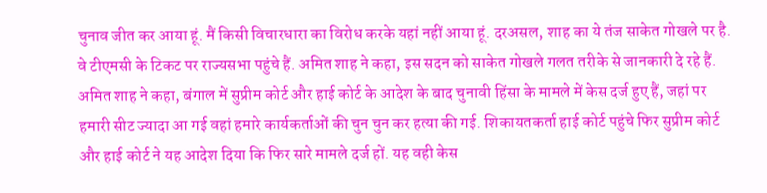चुनाव जीत कर आया हूं. मैं किसी विचारधारा का विरोध करके यहां नहीं आया हूं. दरअसल, शाह का ये तंज साकेत गोखले पर है. वे टीएमसी के टिकट पर राज्यसभा पहुंचे हैं. अमित शाह ने कहा, इस सदन को साकेत गोखले गलत तरीके से जानकारी दे रहे हैं.   अमित शाह ने कहा, बंगाल में सुप्रीम कोर्ट और हाई कोर्ट के आदेश के बाद चुनावी हिंसा के मामले में केस दर्ज हुए हैं, जहां पर हमारी सीट ज्यादा आ गई वहां हमारे कार्यकर्ताओं की चुन चुन कर हत्या की गई. शिकायतकर्ता हाई कोर्ट पहुंचे फिर सुप्रीम कोर्ट और हाई कोर्ट ने यह आदेश दिया कि फिर सारे मामले दर्ज हों. यह वही केस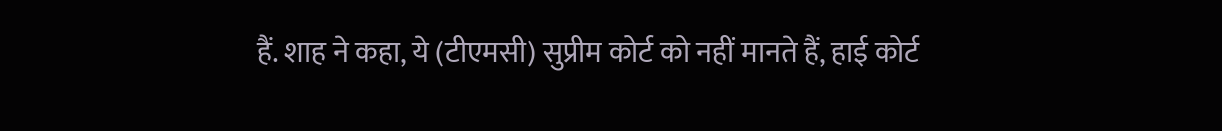हैं. शाह ने कहा, ये (टीएमसी) सुप्रीम कोर्ट को नहीं मानते हैं, हाई कोर्ट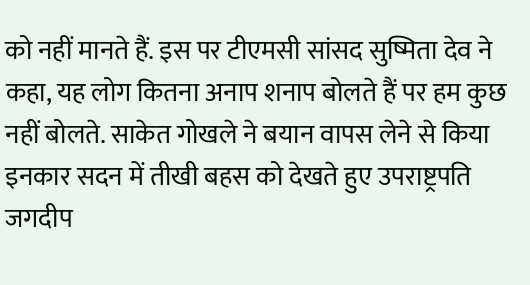को नहीं मानते हैं. इस पर टीएमसी सांसद सुष्मिता देव ने कहा, यह लोग कितना अनाप शनाप बोलते हैं पर हम कुछ नहीं बोलते. साकेत गोखले ने बयान वापस लेने से किया इनकार सदन में तीखी बहस को देखते हुए उपराष्ट्रपति जगदीप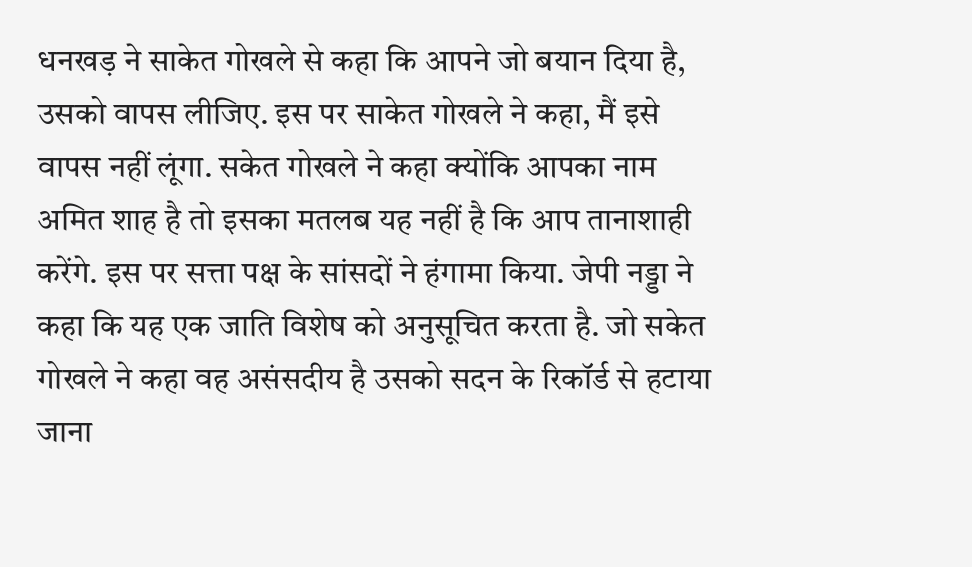धनखड़ ने साकेत गोखले से कहा कि आपने जो बयान दिया है, उसको वापस लीजिए. इस पर साकेत गोखले ने कहा, मैं इसे वापस नहीं लूंगा. सकेत गोखले ने कहा क्योंकि आपका नाम अमित शाह है तो इसका मतलब यह नहीं है कि आप तानाशाही करेंगे. इस पर सत्ता पक्ष के सांसदों ने हंगामा किया. जेपी नड्डा ने कहा कि यह एक जाति विशेष को अनुसूचित करता है. जो सकेत गोखले ने कहा वह असंसदीय है उसको सदन के रिकॉर्ड से हटाया जाना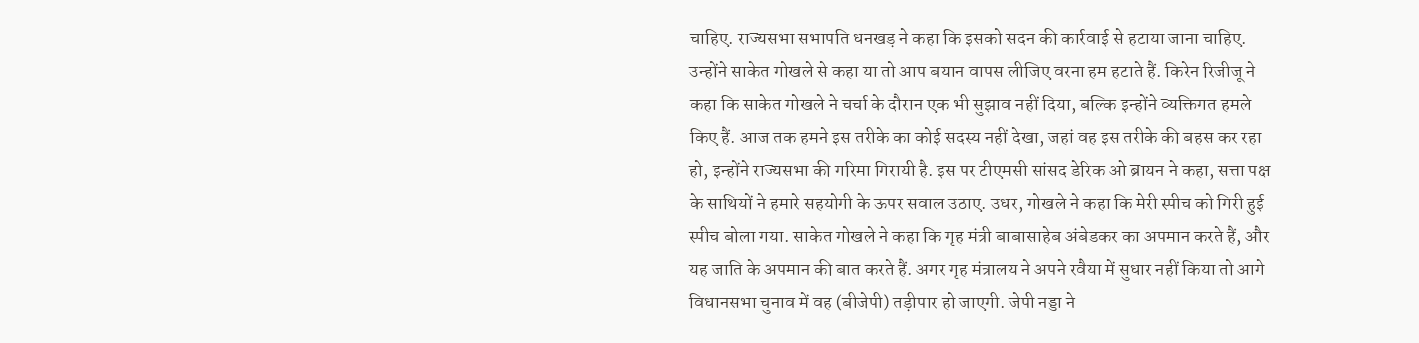चाहिए. राज्यसभा सभापति धनखड़ ने कहा कि इसको सदन की कार्रवाई से हटाया जाना चाहिए. उन्होंने साकेत गोखले से कहा या तो आप बयान वापस लीजिए वरना हम हटाते हैं. किरेन रिजीजू ने कहा कि साकेत गोखले ने चर्चा के दौरान एक भी सुझाव नहीं दिया, बल्कि इन्होंने व्यक्तिगत हमले किए हैं. आज तक हमने इस तरीके का कोई सदस्य नहीं देखा, जहां वह इस तरीके की बहस कर रहा हो, इन्होंने राज्यसभा की गरिमा गिरायी है. इस पर टीएमसी सांसद डेरिक ओ ब्रायन ने कहा, सत्ता पक्ष के साथियों ने हमारे सहयोगी के ऊपर सवाल उठाए. उधर, गोखले ने कहा कि मेरी स्पीच को गिरी हुई स्पीच बोला गया. साकेत गोखले ने कहा कि गृह मंत्री बाबासाहेब अंबेडकर का अपमान करते हैं, और यह जाति के अपमान की बात करते हैं. अगर गृह मंत्रालय ने अपने रवैया में सुधार नहीं किया तो आगे विधानसभा चुनाव में वह (बीजेपी) तड़ीपार हो जाएगी. जेपी नड्डा ने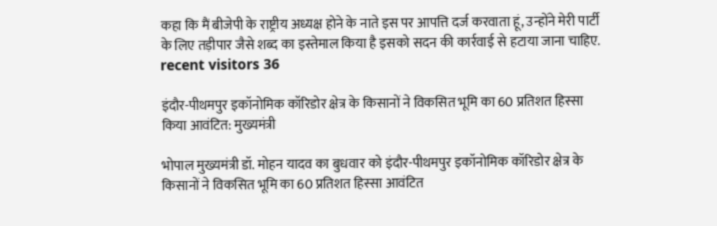कहा कि मैं बीजेपी के राष्ट्रीय अध्यक्ष होने के नाते इस पर आपत्ति दर्ज करवाता हूं, उन्होंने मेरी पार्टी के लिए तड़ीपार जैसे शब्द का इस्तेमाल किया है इसको सदन की कार्रवाई से हटाया जाना चाहिए.   recent visitors 36

इंदौर-पीथमपुर इकॉनोमिक कॉरिडोर क्षेत्र के किसानों ने विकसित भूमि का 60 प्रतिशत हिस्सा किया आवंटित: मुख्यमंत्री

भोपाल मुख्यमंत्री डॉ. मोहन यादव का बुधवार को इंदौर-पीथमपुर इकॉनोमिक कॉरिडोर क्षेत्र के किसानों ने विकसित भूमि का 60 प्रतिशत हिस्सा आवंटित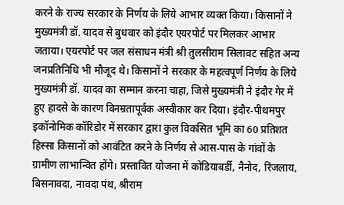करने के राज्य सरकार के निर्णय के लिये आभार व्यक्त किया। किसानों ने मुख्यमंत्री डॉ. यादव से बुधवार को इंदौर एयरपोर्ट पर मिलकर आभार जताया। एयरपोर्ट पर जल संसाधन मंत्री श्री तुलसीराम सिलावट सहित अन्य जनप्रतिनिधि भी मौजूद थे। किसानों ने सरकार के महत्वपूर्ण निर्णय के लिये मुख्यमंत्री डॉ. यादव का सम्मान करना चाहा, जिसे मुख्यमंत्री ने इंदौर गेर में हुए हादसे के कारण विनम्रतापूर्वक अस्वीकार कर दिया। इंदौर-पीथमपुर इकॉनोमिक कॉरिडोर में सरकार द्वारा कुल विकसित भूमि का 60 प्रतिशत हिस्सा किसानों को आवंटित करने के निर्णय से आस-पास के गांवों के ग्रामीण लाभान्वित होंगे। प्रस्तावित योजना में कोडियाबर्डी, नैनोद, रिंजलाय, बिसनावदा, नावदा पंथ, श्रीराम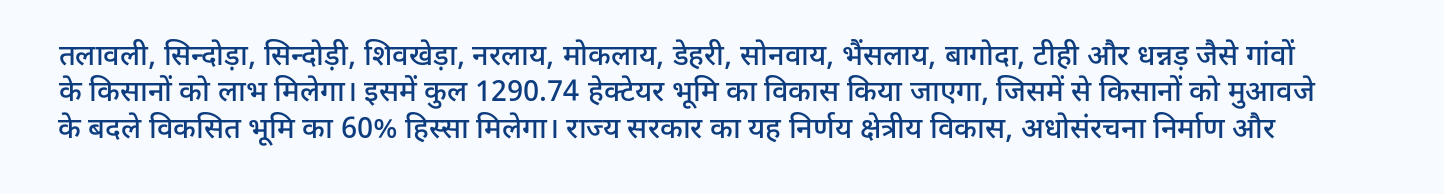तलावली, सिन्दोड़ा, सिन्दोड़ी, शिवखेड़ा, नरलाय, मोकलाय, डेहरी, सोनवाय, भैंसलाय, बागोदा, टीही और धन्नड़ जैसे गांवों के किसानों को लाभ मिलेगा। इसमें कुल 1290.74 हेक्टेयर भूमि का विकास किया जाएगा, जिसमें से किसानों को मुआवजे के बदले विकसित भूमि का 60% हिस्सा मिलेगा। राज्य सरकार का यह निर्णय क्षेत्रीय विकास, अधोसंरचना निर्माण और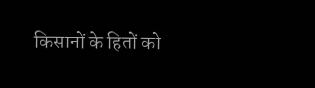किसानों के हितों को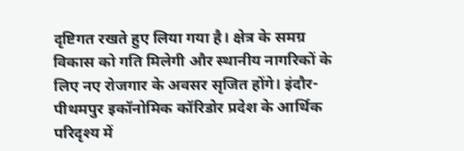दृष्टिगत रखते हुए लिया गया है। क्षेत्र के समग्र विकास को गति मिलेगी और स्थानीय नागरिकों के लिए नए रोजगार के अवसर सृजित होंगे। इंदौर-पीथमपुर इकॉनोमिक कॉरिडोर प्रदेश के आर्थिक परिदृश्य में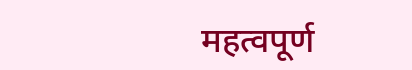महत्वपूर्ण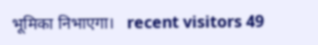भूमिका निभाएगा।   recent visitors 49